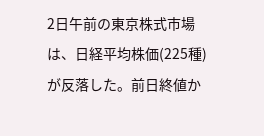2日午前の東京株式市場は、日経平均株価(225種)が反落した。前日終値か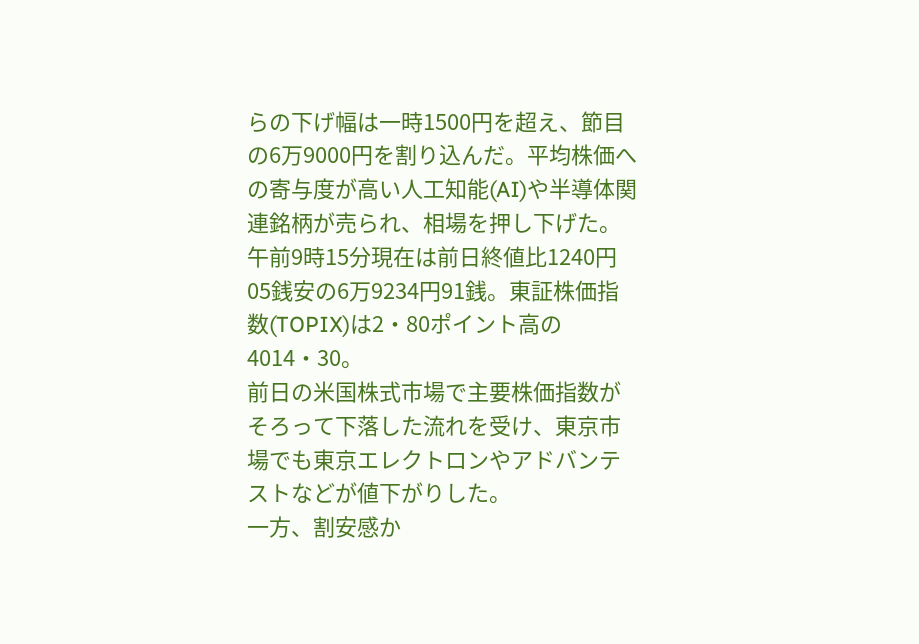らの下げ幅は一時1500円を超え、節目の6万9000円を割り込んだ。平均株価への寄与度が高い人工知能(AI)や半導体関連銘柄が売られ、相場を押し下げた。
午前9時15分現在は前日終値比1240円05銭安の6万9234円91銭。東証株価指数(TOPIX)は2・80ポイント高の4014・30。
前日の米国株式市場で主要株価指数がそろって下落した流れを受け、東京市場でも東京エレクトロンやアドバンテストなどが値下がりした。
一方、割安感か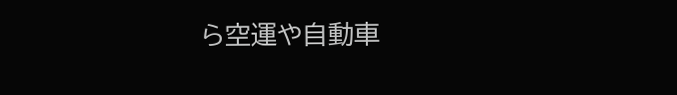ら空運や自動車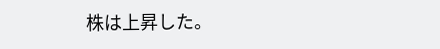株は上昇した。